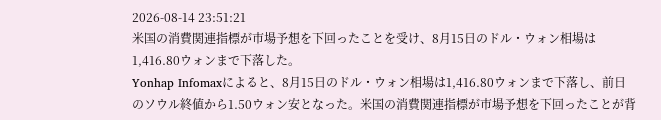2026-08-14 23:51:21
米国の消費関連指標が市場予想を下回ったことを受け、8月15日のドル・ウォン相場は1,416.80ウォンまで下落した。
Yonhap Infomaxによると、8月15日のドル・ウォン相場は1,416.80ウォンまで下落し、前日のソウル終値から1.50ウォン安となった。米国の消費関連指標が市場予想を下回ったことが背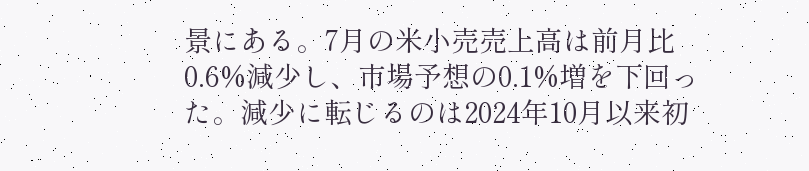景にある。7月の米小売売上高は前月比0.6%減少し、市場予想の0.1%増を下回った。減少に転じるのは2024年10月以来初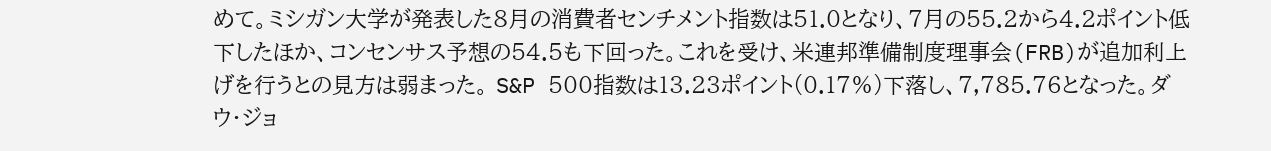めて。ミシガン大学が発表した8月の消費者センチメント指数は51.0となり、7月の55.2から4.2ポイント低下したほか、コンセンサス予想の54.5も下回った。これを受け、米連邦準備制度理事会(FRB)が追加利上げを行うとの見方は弱まった。 S&P 500指数は13.23ポイント(0.17%)下落し、7,785.76となった。ダウ・ジョ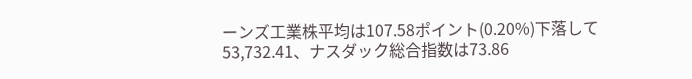ーンズ工業株平均は107.58ポイント(0.20%)下落して53,732.41、ナスダック総合指数は73.86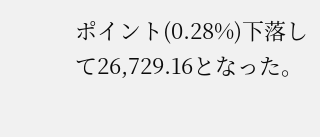ポイント(0.28%)下落して26,729.16となった。